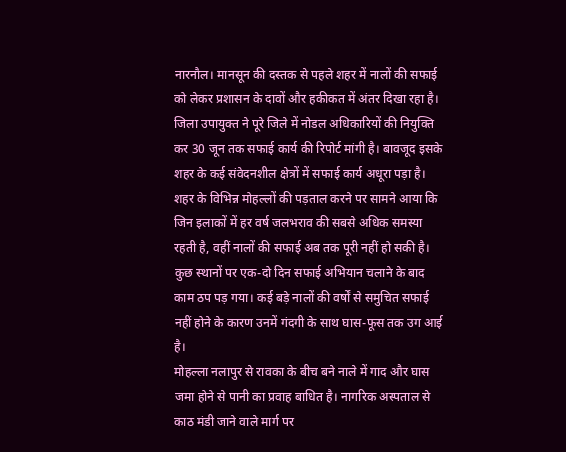नारनौल। मानसून की दस्तक से पहले शहर में नालों की सफाई को लेकर प्रशासन के दावों और हकीकत में अंतर दिखा रहा है। जिला उपायुक्त ने पूरे जिले में नोडल अधिकारियों की नियुक्ति कर 30 जून तक सफाई कार्य की रिपोर्ट मांगी है। बावजूद इसके शहर के कई संवेदनशील क्षेत्रों में सफाई कार्य अधूरा पड़ा है।
शहर के विभिन्न मोहल्लों की पड़ताल करने पर सामने आया कि जिन इलाकों में हर वर्ष जलभराव की सबसे अधिक समस्या रहती है, वहीं नालों की सफाई अब तक पूरी नहीं हो सकी है।
कुछ स्थानों पर एक-दो दिन सफाई अभियान चलाने के बाद काम ठप पड़ गया। कई बड़े नालों की वर्षों से समुचित सफाई नहीं होने के कारण उनमें गंदगी के साथ घास-फूस तक उग आई है।
मोहल्ला नलापुर से रावका के बीच बने नाले में गाद और घास जमा होने से पानी का प्रवाह बाधित है। नागरिक अस्पताल से काठ मंडी जाने वाले मार्ग पर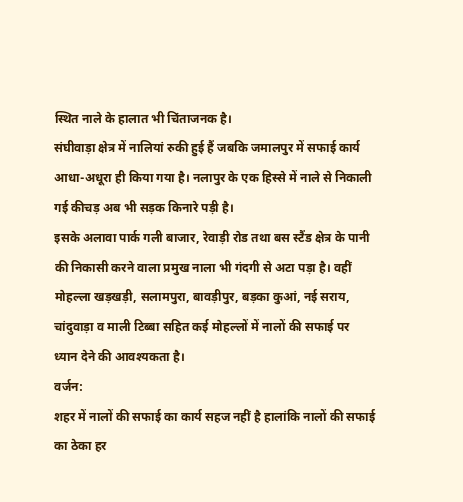स्थित नाले के हालात भी चिंताजनक है।
संघीवाड़ा क्षेत्र में नालियां रुकी हुई हैं जबकि जमालपुर में सफाई कार्य आधा-अधूरा ही किया गया है। नलापुर के एक हिस्से में नाले से निकाली गई कीचड़ अब भी सड़क किनारे पड़ी है।
इसके अलावा पार्क गली बाजार, रेवाड़ी रोड तथा बस स्टैंड क्षेत्र के पानी की निकासी करने वाला प्रमुख नाला भी गंदगी से अटा पड़ा है। वहीं मोहल्ला खड़खड़ी, सलामपुरा, बावड़ीपुर, बड़का कुआं, नई सराय, चांदुवाड़ा व माली टिब्बा सहित कई मोहल्लों में नालों की सफाई पर ध्यान देने की आवश्यकता है।
वर्जन:
शहर में नालों की सफाई का कार्य सहज नहीं है हालांकि नालों की सफाई का ठेका हर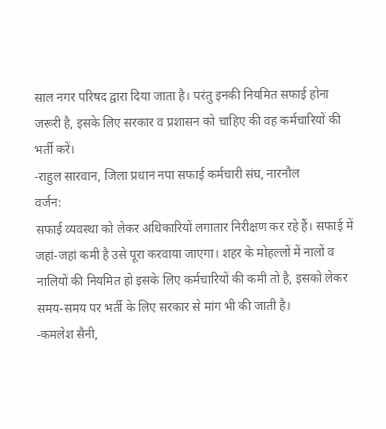साल नगर परिषद द्वारा दिया जाता है। परंतु इनकी नियमित सफाई होना जरूरी है, इसके लिए सरकार व प्रशासन को चाहिए की वह कर्मचारियों की भर्ती करें।
-राहुल सारवान, जिला प्रधान नपा सफाई कर्मचारी संघ, नारनौल
वर्जन:
सफाई व्यवस्था को लेकर अधिकारियों लगातार निरीक्षण कर रहे हैं। सफाई में जहां-जहां कमी है उसे पूरा करवाया जाएगा। शहर के मोहल्लों में नालों व नालियों की नियमित हो इसके लिए कर्मचारियों की कमी तो है, इसको लेकर समय-समय पर भर्ती के लिए सरकार से मांग भी की जाती है।
-कमलेश सैनी,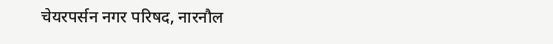चेयरपर्सन नगर परिषद, नारनौल